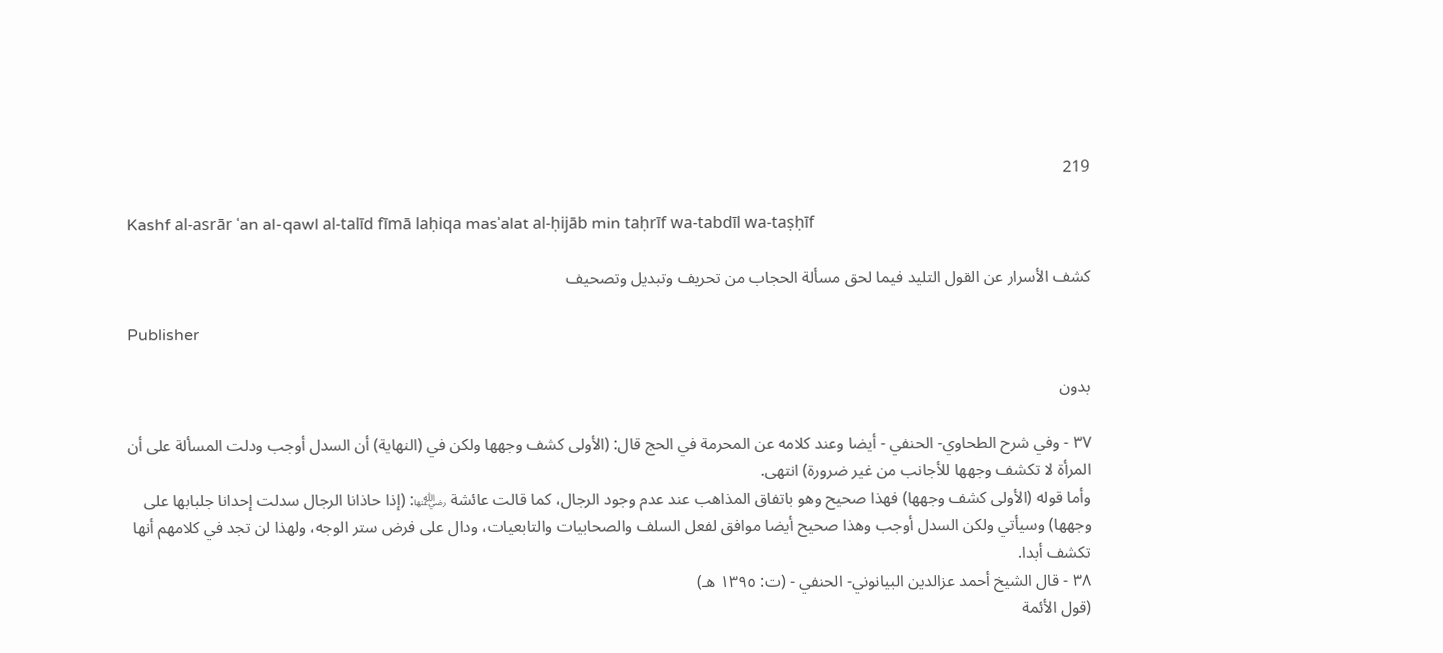219

Kashf al-asrār ʿan al-qawl al-talīd fīmā laḥiqa masʾalat al-ḥijāb min taḥrīf wa-tabdīl wa-taṣḥīf

كشف الأسرار عن القول التليد فيما لحق مسألة الحجاب من تحريف وتبديل وتصحيف

Publisher

بدون

٣٧ - وفي شرح الطحاوي- الحنفي - أيضا وعند كلامه عن المحرمة في الحج قال: (الأولى كشف وجهها ولكن في (النهاية) أن السدل أوجب ودلت المسألة على أن المرأة لا تكشف وجهها للأجانب من غير ضرورة) انتهى.
وأما قوله (الأولى كشف وجهها) فهذا صحيح وهو باتفاق المذاهب عند عدم وجود الرجال، كما قالت عائشة ﵂: (إذا حاذانا الرجال سدلت إحدانا جلبابها على وجهها) وسيأتي ولكن السدل أوجب وهذا صحيح أيضا موافق لفعل السلف والصحابيات والتابعيات، ودال على فرض ستر الوجه، ولهذا لن تجد في كلامهم أنها تكشف أبدا.
٣٨ - قال الشيخ أحمد عزالدين البيانوني- الحنفي - (ت: ١٣٩٥ هـ)
(قول الأئمة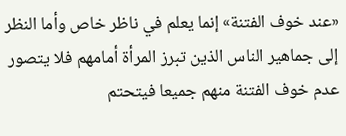«عند خوف الفتنة» إنما يعلم في ناظر خاص وأما النظر إلى جماهير الناس الذين تبرز المرأة أمامهم فلا يتصور عدم خوف الفتنة منهم جميعا فيتحتم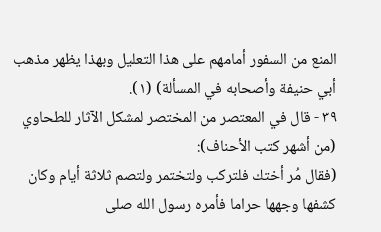المنع من السفور أمامهم على هذا التعليل وبهذا يظهر مذهب أبي حنيفة وأصحابه في المسألة) (١).
٣٩ - قال في المعتصر من المختصر لمشكل الآثار للطحاوي (من أشهر كتب الأحناف):
(فقال مُر أختك فلتركب ولتختمر ولتصم ثلاثة أيام وكان كشفها وجهها حراما فأمره رسول الله صلى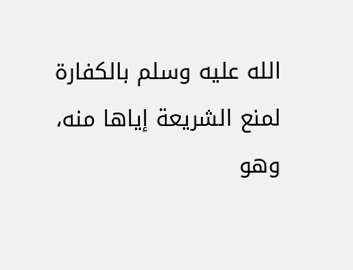الله عليه وسلم بالكفارة لمنع الشريعة إياها منه، وهو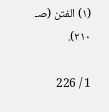(١) الفتن (صـ ٢١٠).

1 / 226